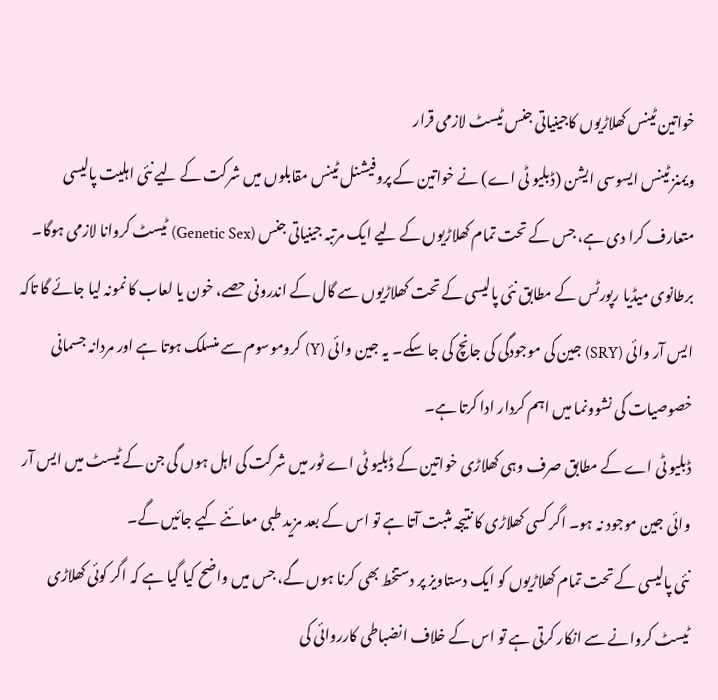خواتین ٹینس کھلاڑیوں کاجینیاتی جنس ٹیسٹ لازمی قرار
ویمنز ٹینس ایسوسی ایشن (ڈبلیو ٹی اے) نے خواتین کے پروفیشنل ٹینس مقابلوں میں شرکت کے لیے نئی اہلیت پالیسی متعارف کرا دی ہے، جس کے تحت تمام کھلاڑیوں کے لیے ایک مرتبہ جینیاتی جنس (Genetic Sex) ٹیسٹ کروانا لازمی ہوگا۔
برطانوی میڈیا رپورٹس کے مطابق نئی پالیسی کے تحت کھلاڑیوں سے گال کے اندرونی حصے، خون یا لعاب کا نمونہ لیا جائے گا تاکہ ایس آر وائی (SRY) جین کی موجودگی کی جانچ کی جا سکے۔ یہ جین وائی (Y) کروموسوم سے منسلک ہوتا ہے اور مردانہ جسمانی خصوصیات کی نشوونما میں اہم کردار ادا کرتا ہے۔
ڈبلیو ٹی اے کے مطابق صرف وہی کھلاڑی خواتین کے ڈبلیو ٹی اے ٹور میں شرکت کی اہل ہوں گی جن کے ٹیسٹ میں ایس آر وائی جین موجود نہ ہو۔ اگر کسی کھلاڑی کا نتیجہ مثبت آتا ہے تو اس کے بعد مزید طبی معائنے کیے جائیں گے۔
نئی پالیسی کے تحت تمام کھلاڑیوں کو ایک دستاویز پر دستخط بھی کرنا ہوں گے، جس میں واضح کیا گیا ہے کہ اگر کوئی کھلاڑی ٹیسٹ کروانے سے انکار کرتی ہے تو اس کے خلاف انضباطی کارروائی کی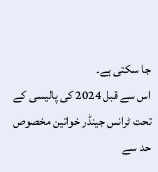جا سکتی ہے۔
اس سے قبل 2024 کی پالیسی کے تحت ٹرانس جینڈر خواتین مخصوص حد سے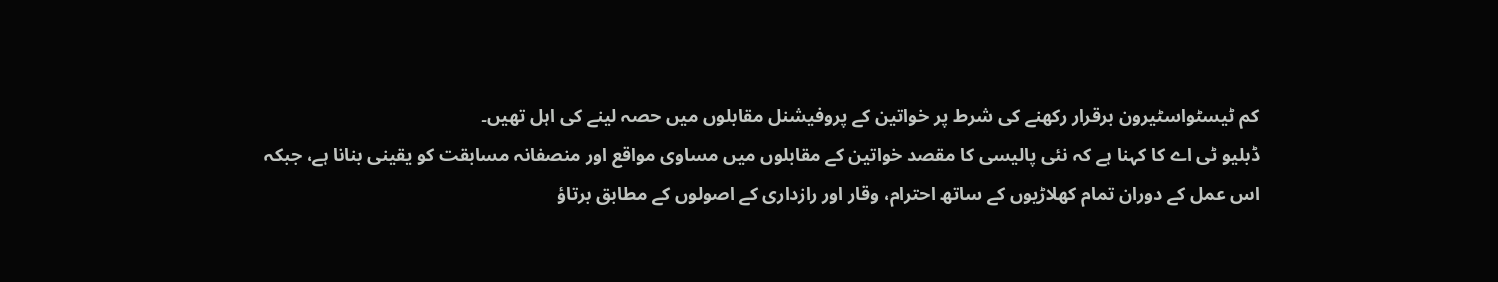کم ٹیسٹواسٹیرون برقرار رکھنے کی شرط پر خواتین کے پروفیشنل مقابلوں میں حصہ لینے کی اہل تھیں۔
ڈبلیو ٹی اے کا کہنا ہے کہ نئی پالیسی کا مقصد خواتین کے مقابلوں میں مساوی مواقع اور منصفانہ مسابقت کو یقینی بنانا ہے، جبکہ اس عمل کے دوران تمام کھلاڑیوں کے ساتھ احترام، وقار اور رازداری کے اصولوں کے مطابق برتاؤ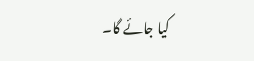کیا جائے گا۔